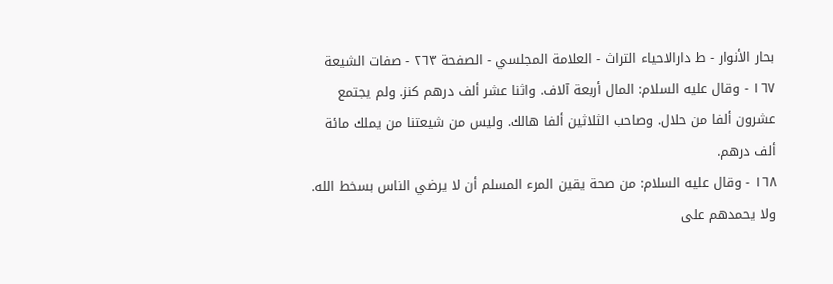بحار الأنوار - ط دارالاحیاء التراث - العلامة المجلسي - الصفحة ٢٦٣ - صفات الشيعة
١٦٧ - وقال عليه السلام: المال أربعة آلاف. واثنا عشر ألف درهم كنز. ولم يجتمع عشرون ألفا من حلال. وصاحب الثلاثين ألفا هالك. وليس من شيعتنا من يملك مائة ألف درهم.
١٦٨ - وقال عليه السلام: من صحة يقين المرء المسلم أن لا يرضي الناس بسخط الله. ولا يحمدهم على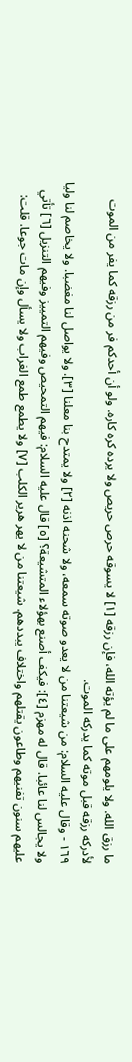ما رزق الله. ولا يلومهم على ما لم يؤته الله، فإن رزقه [١] لا يسوقه حرص حريص ولا يرده كره كاره. ولو أن أحدكم فر من رزقه كما يفر من الموت لأدركه رزقه قبل موته كما يدركه الموت.
١٦٩ - وقال عليه السلام: من شيعتنا من لا يعدو صوته سمعه، ولا شحنه اذنه [٢] ولا يمتدح بنا معلنا [٣]. ولا يواصل لنا مغضبا. ولا يخاصم لنا وليا ولا يجالس لنا عائبا. قال له مهزم [٤]: فيكف أصنع بهؤلاء المتشيعة؟ [٥] قال عليه السلام: فيهم التمحيص وفيهم التمييز وفيهم التنزيل [٦] تأتي عليهم سنون تفنيهم وطاعون يقتلهم واختلاف يبددهم. شيعتنا من لا يهر هرير الكلب [٧] ولا يطمع طمع الغراب ولا يسأل وإن مات جوعا. قلت: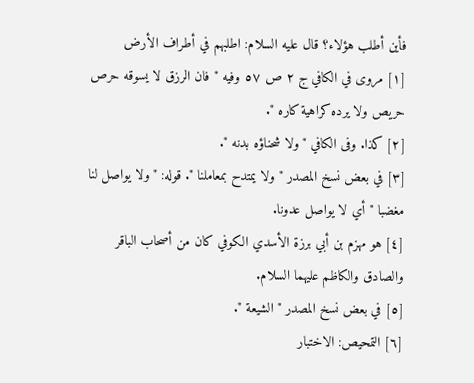فأين أطلب هؤلاء؟ قال عليه السلام: اطلبهم في أطراف الأرض
[١] مروى في الكافي ج ٢ ص ٥٧ وفيه " فان الرزق لا يسوقه حرص حريص ولا يرده كراهية كاره ".
[٢] كذا. وفى الكافي " ولا شحناؤه بدنه ".
[٣] في بعض نسخ المصدر " ولا يمتدح بمعاملنا ". قوله: " ولا يواصل لنا مغضبا " أي لا يواصل عدونا.
[٤] هو مهزم بن أبي برزة الأسدي الكوفي كان من أصحاب الباقر والصادق والكاظم عليهما السلام.
[٥] في بعض نسخ المصدر " الشيعة ".
[٦] التمحيص: الاختبار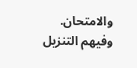والامتحان. وفيهم التنزيل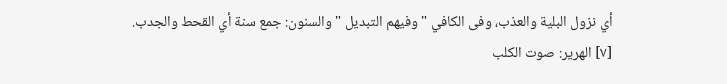أي نزول البلية والعذب، وفى الكافي " وفيهم التبديل " والسنون: جمع سنة أي القحط والجدب.
[٧] الهرير: صوت الكلب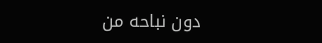دون نباحه من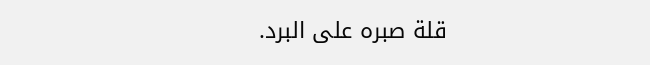قلة صبره على البرد.